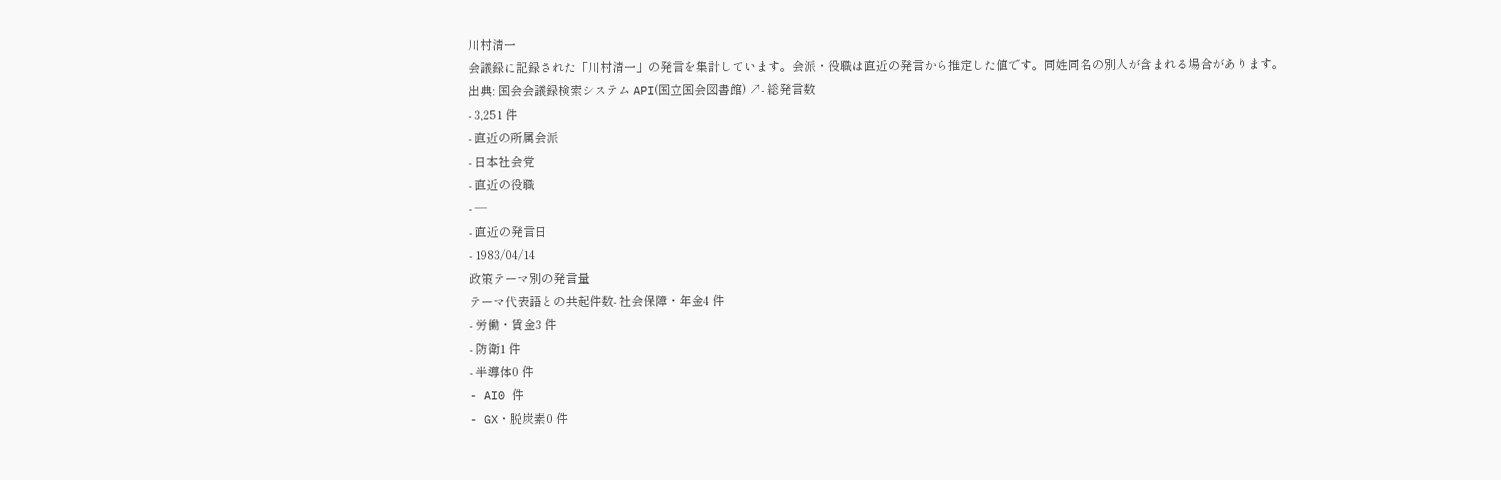川村清一
会議録に記録された「川村清一」の発言を集計しています。会派・役職は直近の発言から推定した値です。同姓同名の別人が含まれる場合があります。
出典: 国会会議録検索システム API(国立国会図書館) ↗- 総発言数
- 3,251 件
- 直近の所属会派
- 日本社会党
- 直近の役職
- —
- 直近の発言日
- 1983/04/14
政策テーマ別の発言量
テーマ代表語との共起件数- 社会保障・年金4 件
- 労働・賃金3 件
- 防衛1 件
- 半導体0 件
- AI0 件
- GX・脱炭素0 件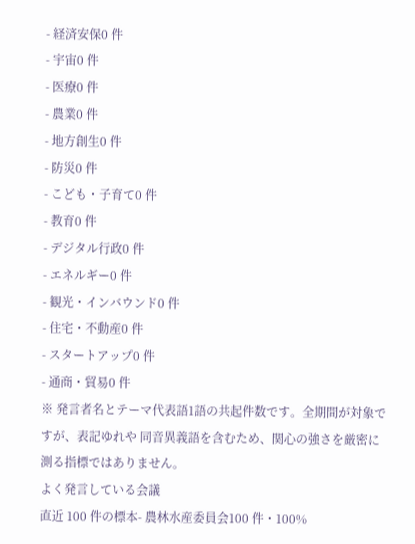- 経済安保0 件
- 宇宙0 件
- 医療0 件
- 農業0 件
- 地方創生0 件
- 防災0 件
- こども・子育て0 件
- 教育0 件
- デジタル行政0 件
- エネルギー0 件
- 観光・インバウンド0 件
- 住宅・不動産0 件
- スタートアップ0 件
- 通商・貿易0 件
※ 発言者名とテーマ代表語1語の共起件数です。全期間が対象ですが、表記ゆれや 同音異義語を含むため、関心の強さを厳密に測る指標ではありません。
よく発言している会議
直近 100 件の標本- 農林水産委員会100 件・100%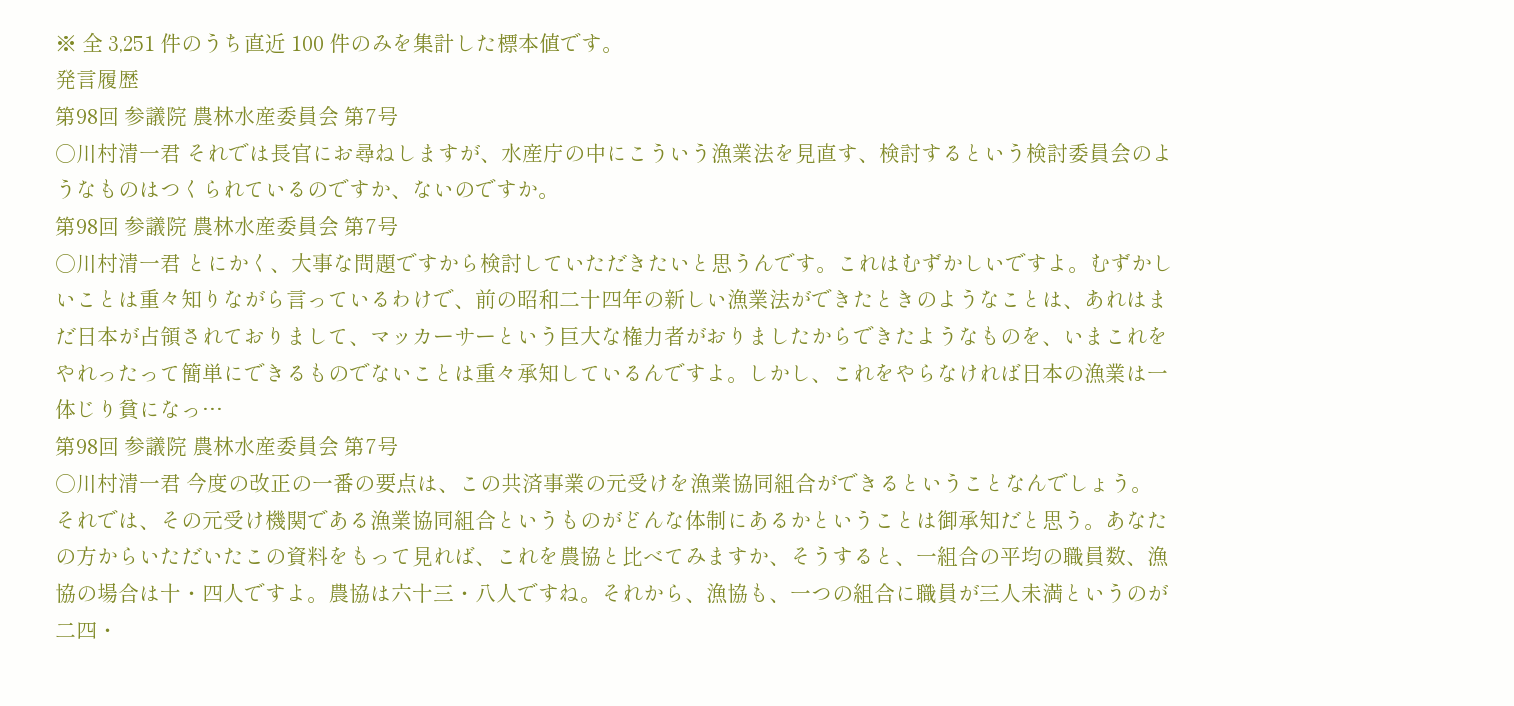※ 全 3,251 件のうち直近 100 件のみを集計した標本値です。
発言履歴
第98回 参議院 農林水産委員会 第7号
○川村清一君 それでは長官にお尋ねしますが、水産庁の中にこういう漁業法を見直す、検討するという検討委員会のようなものはつくられているのですか、ないのですか。
第98回 参議院 農林水産委員会 第7号
○川村清一君 とにかく、大事な問題ですから検討していただきたいと思うんです。これはむずかしいですよ。むずかしいことは重々知りながら言っているわけで、前の昭和二十四年の新しい漁業法ができたときのようなことは、あれはまだ日本が占領されておりまして、マッカーサーという巨大な権力者がおりましたからできたようなものを、いまこれをやれったって簡単にできるものでないことは重々承知しているんですよ。しかし、これをやらなければ日本の漁業は一体じり貧になっ…
第98回 参議院 農林水産委員会 第7号
○川村清一君 今度の改正の一番の要点は、この共済事業の元受けを漁業協同組合ができるということなんでしょう。 それでは、その元受け機関である漁業協同組合というものがどんな体制にあるかということは御承知だと思う。あなたの方からいただいたこの資料をもって見れば、これを農協と比べてみますか、そうすると、一組合の平均の職員数、漁協の場合は十・四人ですよ。農協は六十三・八人ですね。それから、漁協も、一つの組合に職員が三人未満というのが二四・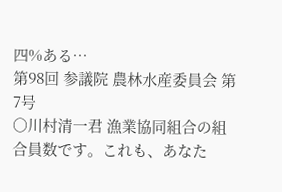四%ある…
第98回 参議院 農林水産委員会 第7号
○川村清一君 漁業協同組合の組合員数です。これも、あなた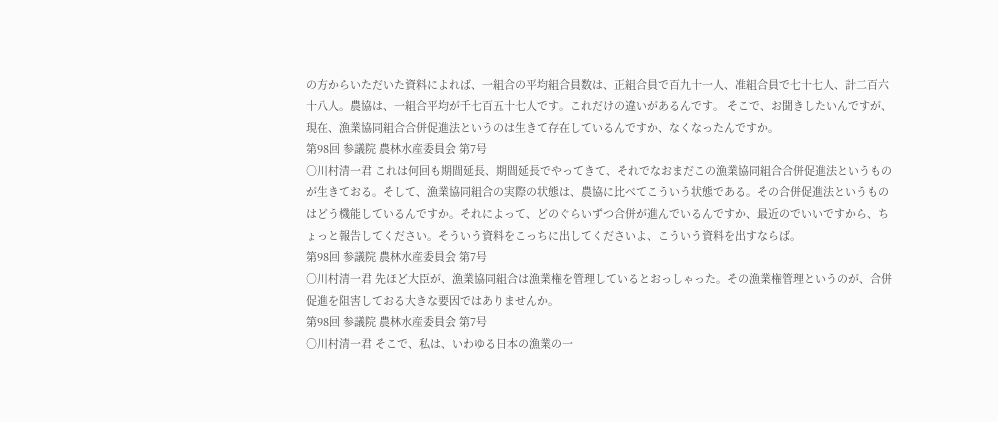の方からいただいた資料によれば、一組合の平均組合員数は、正組合員で百九十一人、准組合員で七十七人、計二百六十八人。農協は、一組合平均が千七百五十七人です。これだけの違いがあるんです。 そこで、お聞きしたいんですが、現在、漁業協同組合合併促進法というのは生きて存在しているんですか、なくなったんですか。
第98回 参議院 農林水産委員会 第7号
○川村清一君 これは何回も期間延長、期間延長でやってきて、それでなおまだこの漁業協同組合合併促進法というものが生きておる。そして、漁業協同組合の実際の状態は、農協に比べてこういう状態である。その合併促進法というものはどう機能しているんですか。それによって、どのぐらいずつ合併が進んでいるんですか、最近のでいいですから、ちょっと報告してください。そういう資料をこっちに出してくださいよ、こういう資料を出すならば。
第98回 参議院 農林水産委員会 第7号
○川村清一君 先ほど大臣が、漁業協同組合は漁業権を管理しているとおっしゃった。その漁業権管理というのが、合併促進を阻害しておる大きな要因ではありませんか。
第98回 参議院 農林水産委員会 第7号
○川村清一君 そこで、私は、いわゆる日本の漁業の一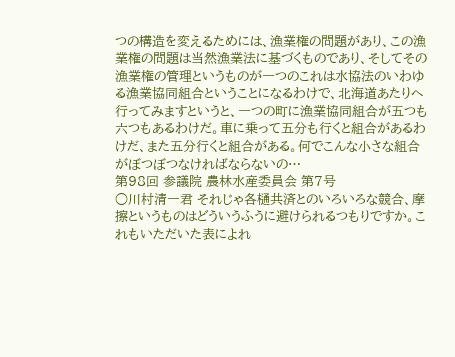つの構造を変えるためには、漁業権の問題があり、この漁業権の問題は当然漁業法に基づくものであり、そしてその漁業権の管理というものが一つのこれは水協法のいわゆる漁業協同組合ということになるわけで、北海道あたりへ行ってみますというと、一つの町に漁業協同組合が五つも六つもあるわけだ。車に乗って五分も行くと組合があるわけだ、また五分行くと組合がある。何でこんな小さな組合がぼつぼつなければならないの…
第98回 参議院 農林水産委員会 第7号
○川村清一君 それじゃ各樋共済とのいろいろな競合、摩擦というものはどういうふうに避けられるつもりですか。これもいただいた表によれ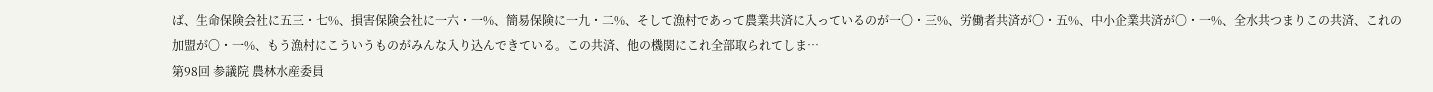ば、生命保険会社に五三・七%、損害保険会社に一六・一%、簡易保険に一九・二%、そして漁村であって農業共済に入っているのが一〇・三%、労働者共済が〇・五%、中小企業共済が〇・一%、全水共つまりこの共済、これの加盟が〇・一%、もう漁村にこういうものがみんな入り込んできている。この共済、他の機関にこれ全部取られてしま…
第98回 参議院 農林水産委員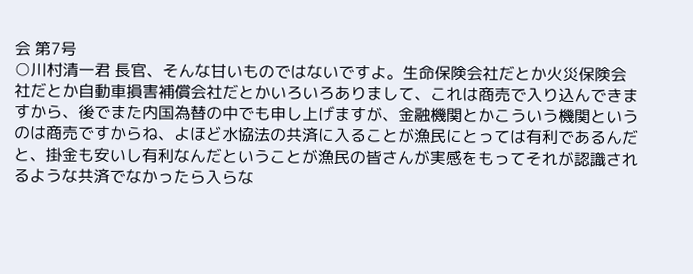会 第7号
○川村清一君 長官、そんな甘いものではないですよ。生命保険会社だとか火災保険会社だとか自動車損害補償会社だとかいろいろありまして、これは商売で入り込んできますから、後でまた内国為替の中でも申し上げますが、金融機関とかこういう機関というのは商売ですからね、よほど水協法の共済に入ることが漁民にとっては有利であるんだと、掛金も安いし有利なんだということが漁民の皆さんが実感をもってそれが認識されるような共済でなかったら入らな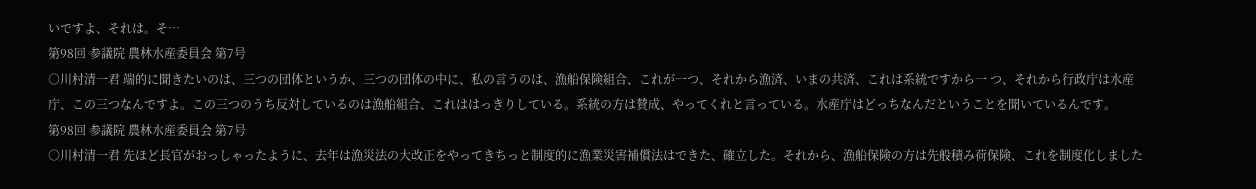いですよ、それは。そ…
第98回 参議院 農林水産委員会 第7号
○川村清一君 端的に聞きたいのは、三つの団体というか、三つの団体の中に、私の言うのは、漁船保険組合、これが一つ、それから漁済、いまの共済、これは系統ですから一 つ、それから行政庁は水産庁、この三つなんですよ。この三つのうち反対しているのは漁船組合、これははっきりしている。系統の方は賛成、やってくれと言っている。水産庁はどっちなんだということを聞いているんです。
第98回 参議院 農林水産委員会 第7号
○川村清一君 先ほど長官がおっしゃったように、去年は漁災法の大改正をやってきちっと制度的に漁業災害補償法はできた、確立した。それから、漁船保険の方は先般積み荷保険、これを制度化しました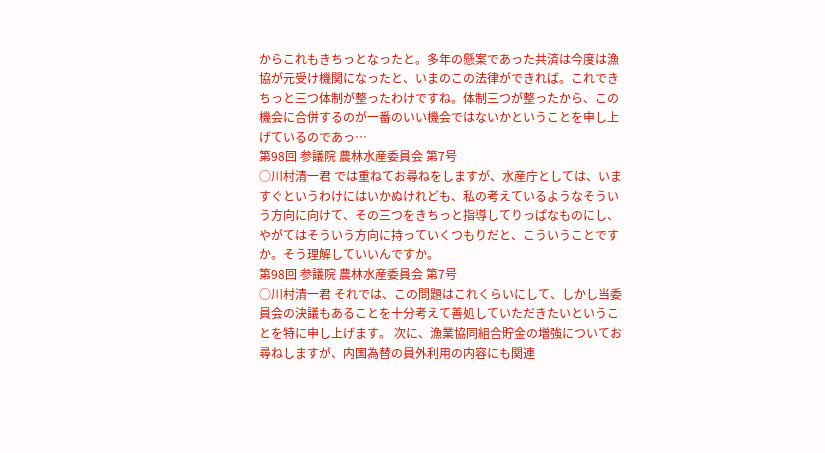からこれもきちっとなったと。多年の懸案であった共済は今度は漁協が元受け機関になったと、いまのこの法律ができれば。これできちっと三つ体制が整ったわけですね。体制三つが整ったから、この機会に合併するのが一番のいい機会ではないかということを申し上げているのであっ…
第98回 参議院 農林水産委員会 第7号
○川村清一君 では重ねてお尋ねをしますが、水産庁としては、いますぐというわけにはいかぬけれども、私の考えているようなそういう方向に向けて、その三つをきちっと指導してりっぱなものにし、やがてはそういう方向に持っていくつもりだと、こういうことですか。そう理解していいんですか。
第98回 参議院 農林水産委員会 第7号
○川村清一君 それでは、この問題はこれくらいにして、しかし当委員会の決議もあることを十分考えて善処していただきたいということを特に申し上げます。 次に、漁業協同組合貯金の増強についてお尋ねしますが、内国為替の員外利用の内容にも関連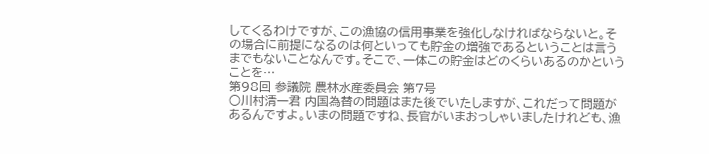してくるわけですが、この漁協の信用事業を強化しなければならないと。その場合に前提になるのは何といっても貯金の増強であるということは言うまでもないことなんです。そこで、一体この貯金はどのくらいあるのかということを…
第98回 参議院 農林水産委員会 第7号
○川村清一君 内国為替の問題はまた後でいたしますが、これだって問題があるんですよ。いまの問題ですね、長官がいまおっしゃいましたけれども、漁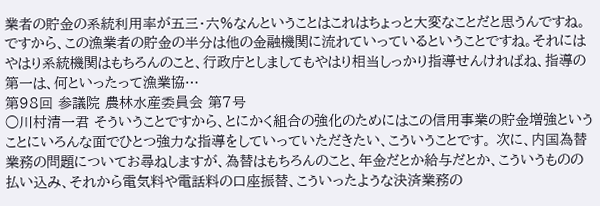業者の貯金の系統利用率が五三・六%なんということはこれはちょっと大変なことだと思うんですね。ですから、この漁業者の貯金の半分は他の金融機関に流れていっているということですね。それにはやはり系統機関はもちろんのこと、行政庁としましてもやはり相当しっかり指導せんければね、指導の第一は、何といったって漁業協…
第98回 参議院 農林水産委員会 第7号
○川村清一君 そういうことですから、とにかく組合の強化のためにはこの信用事業の貯金増強ということにいろんな面でひとつ強力な指導をしていっていただきたい、こういうことです。 次に、内国為替業務の問題についてお尋ねしますが、為替はもちろんのこと、年金だとか給与だとか、こういうものの払い込み、それから電気料や電話料の口座振替、こういったような決済業務の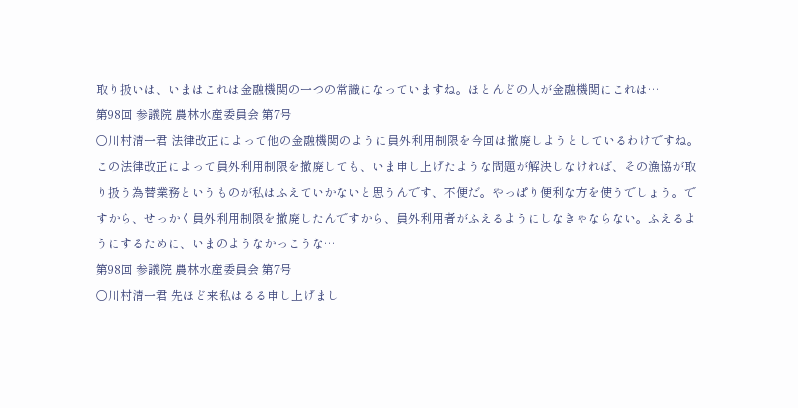取り扱いは、いまはこれは金融機関の一つの常識になっていますね。ほとんどの人が金融機関にこれは…
第98回 参議院 農林水産委員会 第7号
○川村清一君 法律改正によって他の金融機関のように員外利用制限を今回は撤廃しようとしているわけですね。この法律改正によって員外利用制限を撤廃しても、いま申し上げたような問題が解決しなければ、その漁協が取り扱う為替業務というものが私はふえていかないと思うんです、不便だ。やっぱり便利な方を使うでしょう。ですから、せっかく員外利用制限を撤廃したんですから、員外利用者がふえるようにしなきゃならない。ふえるようにするために、いまのようなかっこうな…
第98回 参議院 農林水産委員会 第7号
○川村清一君 先ほど来私はるる申し上げまし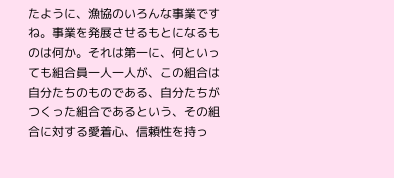たように、漁協のいろんな事業ですね。事業を発展させるもとになるものは何か。それは第一に、何といっても組合員一人一人が、この組合は自分たちのものである、自分たちがつくった組合であるという、その組合に対する愛着心、信頼性を持っ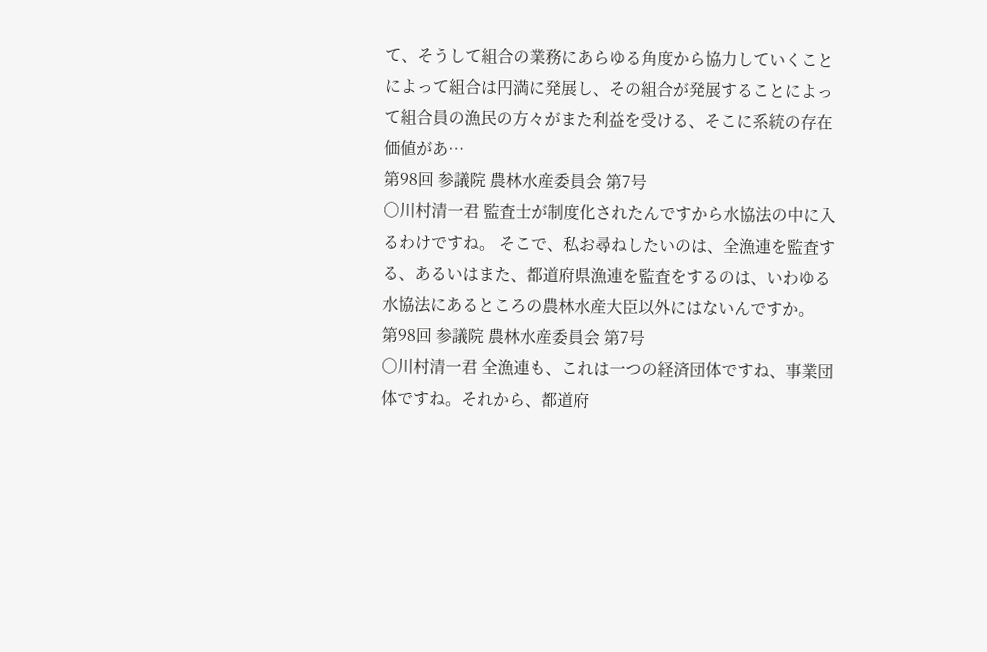て、そうして組合の業務にあらゆる角度から協力していくことによって組合は円満に発展し、その組合が発展することによって組合員の漁民の方々がまた利益を受ける、そこに系統の存在価値があ…
第98回 参議院 農林水産委員会 第7号
○川村清一君 監査士が制度化されたんですから水協法の中に入るわけですね。 そこで、私お尋ねしたいのは、全漁連を監査する、あるいはまた、都道府県漁連を監査をするのは、いわゆる水協法にあるところの農林水産大臣以外にはないんですか。
第98回 参議院 農林水産委員会 第7号
○川村清一君 全漁連も、これは一つの経済団体ですね、事業団体ですね。それから、都道府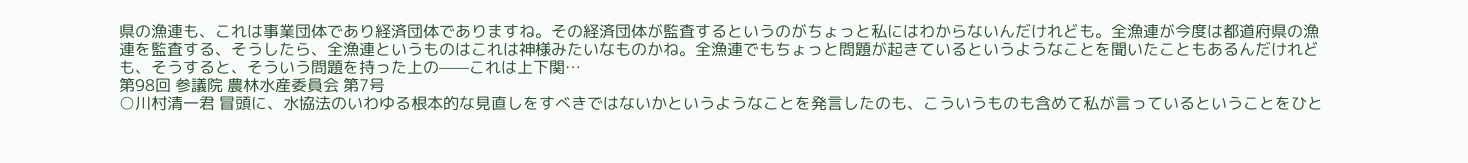県の漁連も、これは事業団体であり経済団体でありますね。その経済団体が監査するというのがちょっと私にはわからないんだけれども。全漁連が今度は都道府県の漁連を監査する、そうしたら、全漁連というものはこれは神様みたいなものかね。全漁連でもちょっと問題が起きているというようなことを聞いたこともあるんだけれども、そうすると、そういう問題を持った上の——これは上下関…
第98回 参議院 農林水産委員会 第7号
○川村清一君 冒頭に、水協法のいわゆる根本的な見直しをすべきではないかというようなことを発言したのも、こういうものも含めて私が言っているということをひと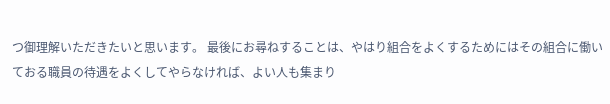つ御理解いただきたいと思います。 最後にお尋ねすることは、やはり組合をよくするためにはその組合に働いておる職員の待遇をよくしてやらなければ、よい人も集まり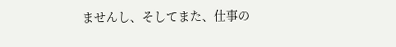ませんし、そしてまた、仕事の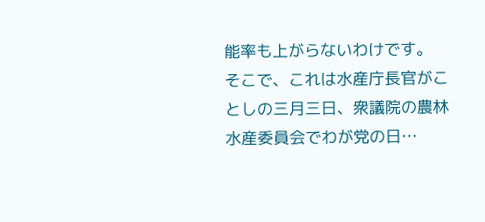能率も上がらないわけです。 そこで、これは水産庁長官がことしの三月三日、衆議院の農林水産委員会でわが党の日…